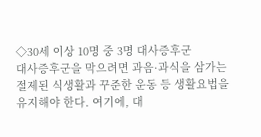◇30세 이상 10명 중 3명 대사증후군
대사증후군을 막으려면 과음·과식을 삼가는 절제된 식생활과 꾸준한 운동 등 생활요법을 유지해야 한다. 여기에, 대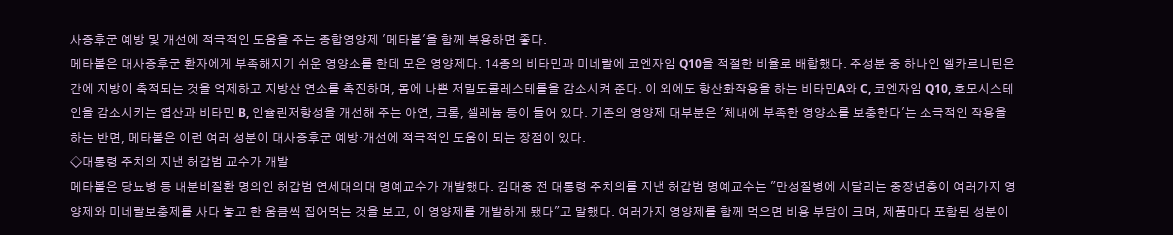사증후군 예방 및 개선에 적극적인 도움을 주는 종합영양제 '메타볼'을 함께 복용하면 좋다.
메타볼은 대사증후군 환자에게 부족해지기 쉬운 영양소를 한데 모은 영양제다. 14종의 비타민과 미네랄에 코엔자임 Q10을 적절한 비율로 배합했다. 주성분 중 하나인 엘카르니틴은 간에 지방이 축적되는 것을 억제하고 지방산 연소를 촉진하며, 몸에 나쁜 저밀도콜레스테롤을 감소시켜 준다. 이 외에도 항산화작용을 하는 비타민A와 C, 코엔자임 Q10, 호모시스테인을 감소시키는 엽산과 비타민 B, 인슐린저항성을 개선해 주는 아연, 크롬, 셀레늄 등이 들어 있다. 기존의 영양제 대부분은 '체내에 부족한 영양소를 보충한다'는 소극적인 작용을 하는 반면, 메타볼은 이런 여러 성분이 대사증후군 예방·개선에 적극적인 도움이 되는 장점이 있다.
◇대통령 주치의 지낸 허갑범 교수가 개발
메타볼은 당뇨병 등 내분비질환 명의인 허갑범 연세대의대 명예교수가 개발했다. 김대중 전 대통령 주치의를 지낸 허갑범 명예교수는 "만성질병에 시달리는 중장년층이 여러가지 영양제와 미네랄보충제를 사다 놓고 한 움큼씩 집어먹는 것을 보고, 이 영양제를 개발하게 됐다"고 말했다. 여러가지 영양제를 함께 먹으면 비용 부담이 크며, 제품마다 포함된 성분이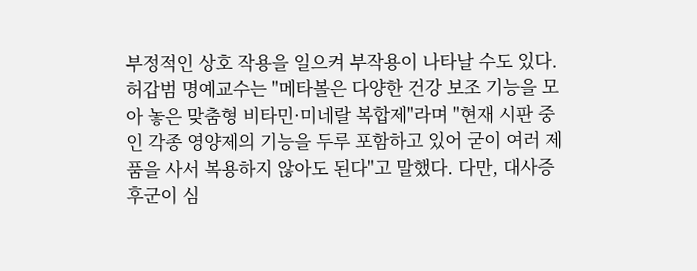부정적인 상호 작용을 일으켜 부작용이 나타날 수도 있다.
허갑범 명예교수는 "메타볼은 다양한 건강 보조 기능을 모아 놓은 맞춤형 비타민·미네랄 복합제"라며 "현재 시판 중인 각종 영양제의 기능을 두루 포함하고 있어 굳이 여러 제품을 사서 복용하지 않아도 된다"고 말했다. 다만, 대사증후군이 심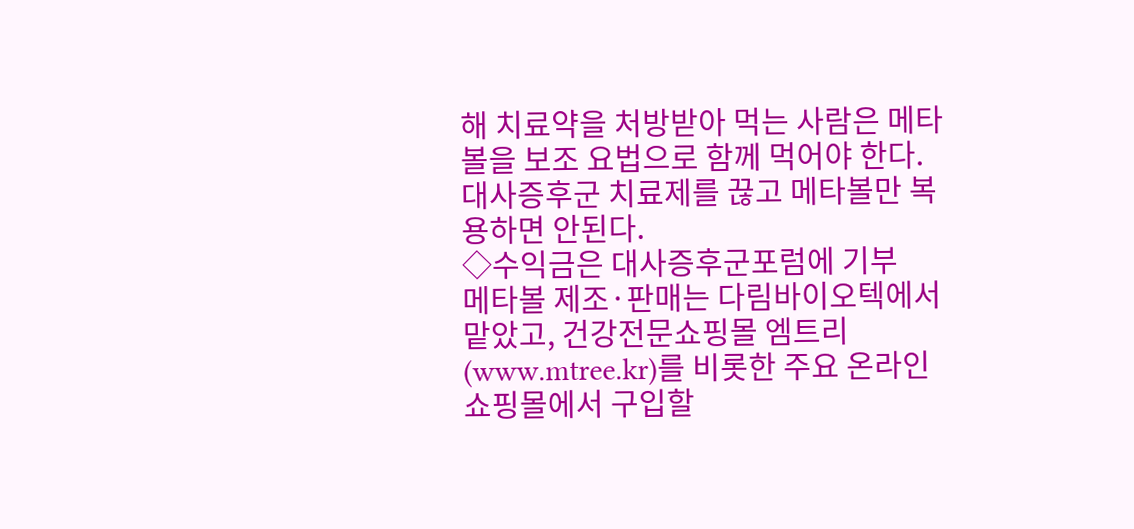해 치료약을 처방받아 먹는 사람은 메타볼을 보조 요법으로 함께 먹어야 한다. 대사증후군 치료제를 끊고 메타볼만 복용하면 안된다.
◇수익금은 대사증후군포럼에 기부
메타볼 제조·판매는 다림바이오텍에서 맡았고, 건강전문쇼핑몰 엠트리(www.mtree.kr)를 비롯한 주요 온라인 쇼핑몰에서 구입할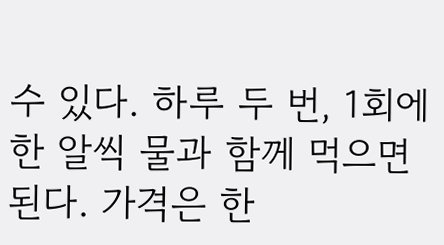수 있다. 하루 두 번, 1회에 한 알씩 물과 함께 먹으면 된다. 가격은 한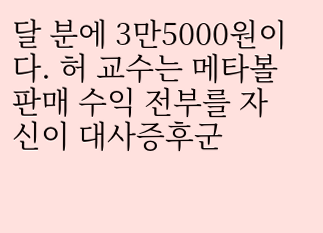달 분에 3만5000원이다. 허 교수는 메타볼 판매 수익 전부를 자신이 대사증후군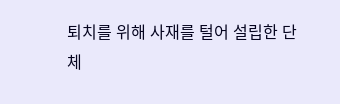퇴치를 위해 사재를 털어 설립한 단체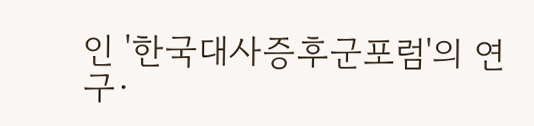인 '한국대사증후군포럼'의 연구·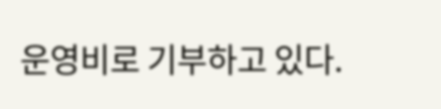운영비로 기부하고 있다.